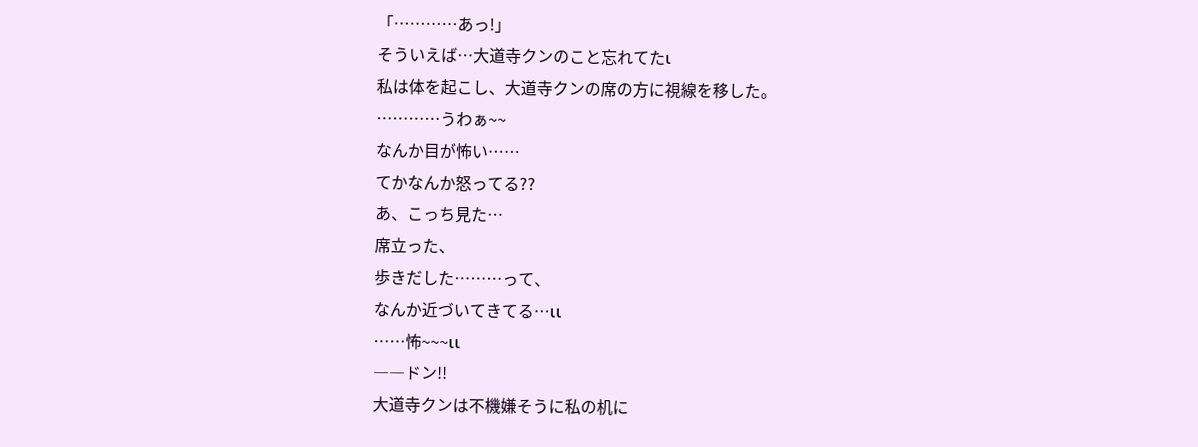「…………あっ!」
そういえば…大道寺クンのこと忘れてたι
私は体を起こし、大道寺クンの席の方に視線を移した。
…………うわぁ~~
なんか目が怖い……
てかなんか怒ってる??
あ、こっち見た…
席立った、
歩きだした………って、
なんか近づいてきてる…ιι
……怖~~~ιι
――ドン!!
大道寺クンは不機嫌そうに私の机に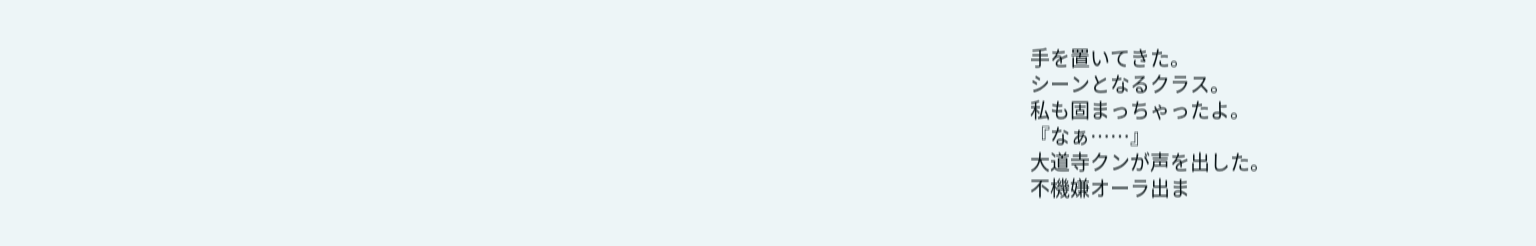手を置いてきた。
シーンとなるクラス。
私も固まっちゃったよ。
『なぁ……』
大道寺クンが声を出した。
不機嫌オーラ出ま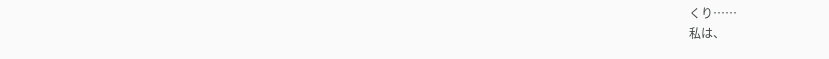くり……
私は、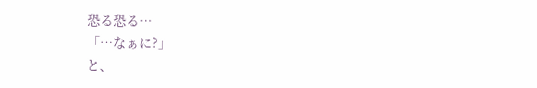恐る恐る…
「…なぁに?」
と、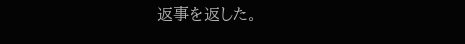返事を返した。